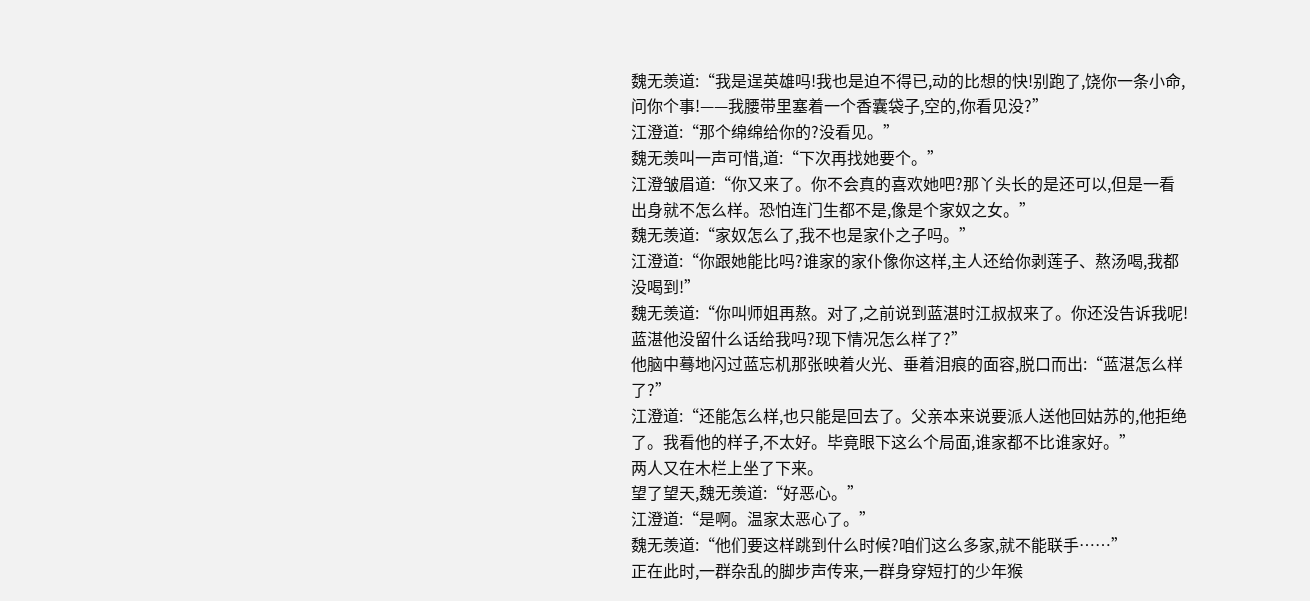魏无羡道:“我是逞英雄吗!我也是迫不得已,动的比想的快!别跑了,饶你一条小命,问你个事!——我腰带里塞着一个香囊袋子,空的,你看见没?”
江澄道:“那个绵绵给你的?没看见。”
魏无羡叫一声可惜,道:“下次再找她要个。”
江澄皱眉道:“你又来了。你不会真的喜欢她吧?那丫头长的是还可以,但是一看出身就不怎么样。恐怕连门生都不是,像是个家奴之女。”
魏无羡道:“家奴怎么了,我不也是家仆之子吗。”
江澄道:“你跟她能比吗?谁家的家仆像你这样,主人还给你剥莲子、熬汤喝,我都没喝到!”
魏无羡道:“你叫师姐再熬。对了,之前说到蓝湛时江叔叔来了。你还没告诉我呢!蓝湛他没留什么话给我吗?现下情况怎么样了?”
他脑中蓦地闪过蓝忘机那张映着火光、垂着泪痕的面容,脱口而出:“蓝湛怎么样了?”
江澄道:“还能怎么样,也只能是回去了。父亲本来说要派人送他回姑苏的,他拒绝了。我看他的样子,不太好。毕竟眼下这么个局面,谁家都不比谁家好。”
两人又在木栏上坐了下来。
望了望天,魏无羡道:“好恶心。”
江澄道:“是啊。温家太恶心了。”
魏无羡道:“他们要这样跳到什么时候?咱们这么多家,就不能联手……”
正在此时,一群杂乱的脚步声传来,一群身穿短打的少年猴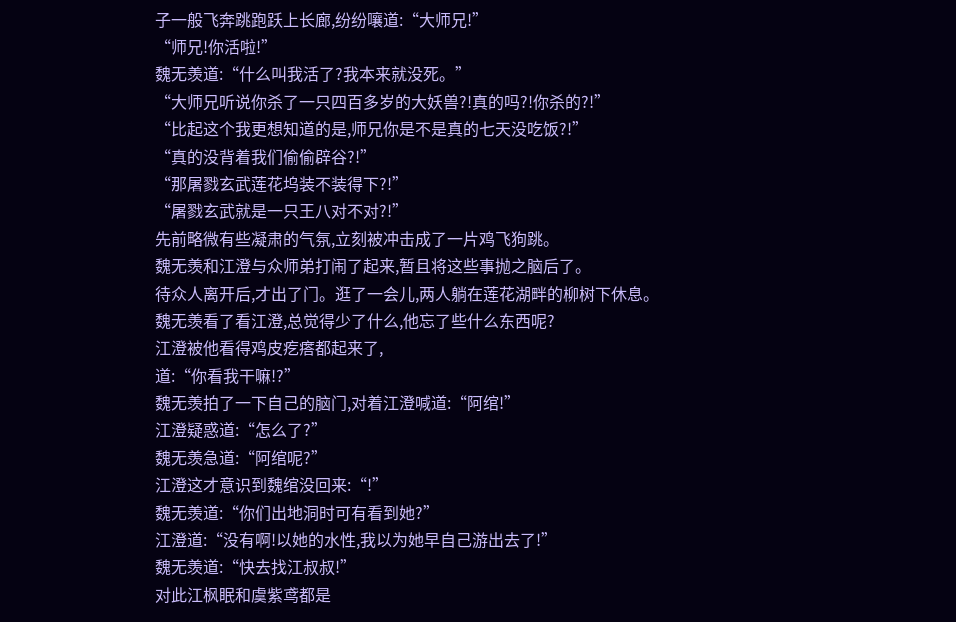子一般飞奔跳跑跃上长廊,纷纷嚷道:“大师兄!”
“师兄!你活啦!”
魏无羡道:“什么叫我活了?我本来就没死。”
“大师兄听说你杀了一只四百多岁的大妖兽?!真的吗?!你杀的?!”
“比起这个我更想知道的是,师兄你是不是真的七天没吃饭?!”
“真的没背着我们偷偷辟谷?!”
“那屠戮玄武莲花坞装不装得下?!”
“屠戮玄武就是一只王八对不对?!”
先前略微有些凝肃的气氛,立刻被冲击成了一片鸡飞狗跳。
魏无羡和江澄与众师弟打闹了起来,暂且将这些事抛之脑后了。
待众人离开后,才出了门。逛了一会儿,两人躺在莲花湖畔的柳树下休息。
魏无羡看了看江澄,总觉得少了什么,他忘了些什么东西呢?
江澄被他看得鸡皮疙瘩都起来了,
道:“你看我干嘛!?”
魏无羡拍了一下自己的脑门,对着江澄喊道:“阿绾!”
江澄疑惑道:“怎么了?”
魏无羡急道:“阿绾呢?”
江澄这才意识到魏绾没回来:“!”
魏无羡道:“你们出地洞时可有看到她?”
江澄道:“没有啊!以她的水性,我以为她早自己游出去了!”
魏无羡道:“快去找江叔叔!”
对此江枫眠和虞紫鸢都是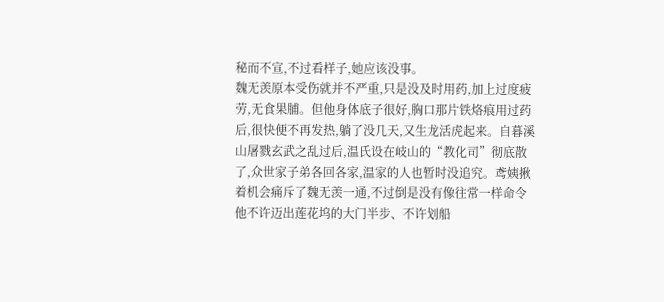秘而不宣,不过看样子,她应该没事。
魏无羡原本受伤就并不严重,只是没及时用药,加上过度疲劳,无食果脯。但他身体底子很好,胸口那片铁烙痕用过药后,很快便不再发热,躺了没几天,又生龙活虎起来。自暮溪山屠戮玄武之乱过后,温氏设在岐山的“教化司”彻底散了,众世家子弟各回各家,温家的人也暂时没追究。鸢姨揪着机会痛斥了魏无羡一通,不过倒是没有像往常一样命令他不许迈出莲花坞的大门半步、不许划船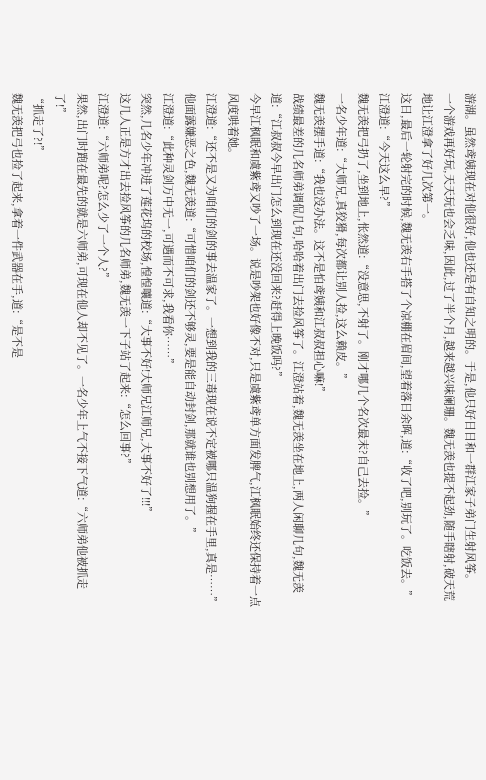游湖。虽然鸢姨现在对他很好,他也还是有自知之明的。于是,他只好日日和一群江家子弟门生射风筝。
一个游戏再好玩,天天玩也会乏味,因此,过了半个月,越来越兴味阑珊。魏无羡也提不起劲,随手瞎射,破天荒地让江澄拿了好几次第一。
这日,最后一轮射完的时候,魏无羡右手搭了个凉棚在眉间,望着落日余晖,道:“收了吧,别玩了。吃饭去。”
江澄道:“今天这么早?”
魏无羡把弓扔了,坐到地上,怅然道:“没意思,不射了。刚才哪几个名次最末?自己去捡。”
一名少年道:“大师兄,真狡猾,每次都让别人捡,这么赖皮。”
魏无羡摆手道:“我也没办法。这不是怕鸢姨和江叔叔担心嘛!”
战绩最差的几名师弟调侃几句,哈哈着出门去捡风筝了。江澄站着,魏无羡坐在地上,两人闲聊几句,魏无羡道:“江叔叔今早出门怎么到现在还没回来?赶得上晚饭吗?”
今早江枫眠和虞紫鸢又吵了一场。说是吵架也好像不对,只是虞紫鸢单方面发脾气,江枫眠始终还保持着一点风度哄着她。
江澄道:“还不是又为咱们的剑的事去温家了。一想到我的三毒现在说不定被哪只温狗握在手里,真是……”
他面露嫌恶之色,魏无羡道:“可惜咱们的剑还不够灵,要是能自动封剑,那就谁也别想用了。”
江澄道:“此种灵剑万中无一,可遇而不可求,我看你……”
突然,几名少年冲进了莲花坞的校场,惶惶嚷道:“大事不好!大师兄江师兄,大事不好了!!!”
这几人正是方才出去捡风筝的几名师弟,魏无羡一下子站了起来:“怎么回事?”
江澄道:“六师弟呢?怎么少了一个人?”
果然,出门时跑在最先的就是六师弟,可现在他人却不见了。一名少年上气不接下气道:“六师弟他被抓走了!”
“抓走了?!”
魏无羡把弓也捡了起来,拿着一件武器在手,道:“是不是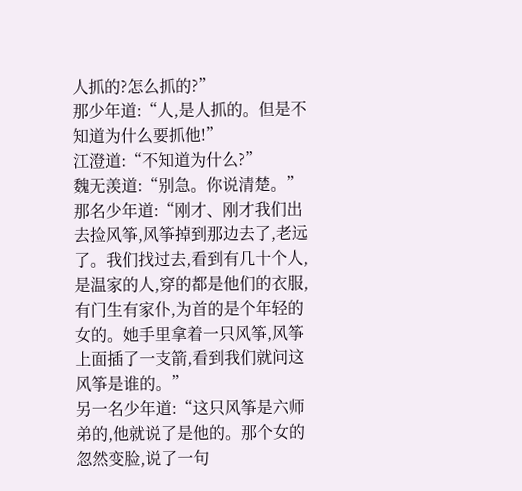人抓的?怎么抓的?”
那少年道:“人,是人抓的。但是不知道为什么要抓他!”
江澄道:“不知道为什么?”
魏无羡道:“别急。你说清楚。”
那名少年道:“刚才、刚才我们出去捡风筝,风筝掉到那边去了,老远了。我们找过去,看到有几十个人,是温家的人,穿的都是他们的衣服,有门生有家仆,为首的是个年轻的女的。她手里拿着一只风筝,风筝上面插了一支箭,看到我们就问这风筝是谁的。”
另一名少年道:“这只风筝是六师弟的,他就说了是他的。那个女的忽然变脸,说了一句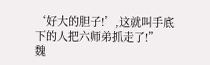‘好大的胆子!’,这就叫手底下的人把六师弟抓走了!”
魏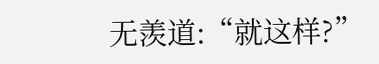无羡道:“就这样?”